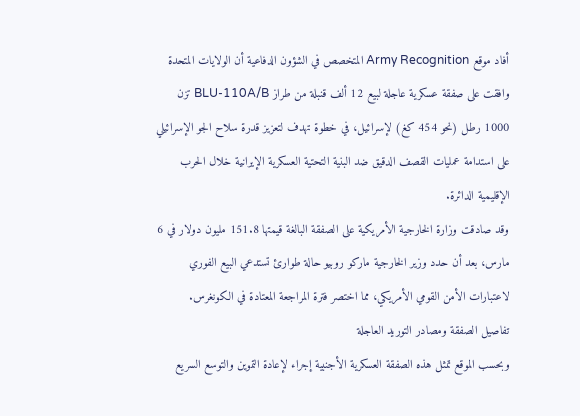أفاد موقع Army Recognition المتخصص في الشؤون الدفاعية أن الولايات المتحدة وافقت على صفقة عسكرية عاجلة لبيع 12 ألف قنبلة من طراز BLU-110A/B تزن 1000 رطل (نحو 454 كغ) لإسرائيل، في خطوة تهدف لتعزيز قدرة سلاح الجو الإسرائيلي على استدامة عمليات القصف الدقيق ضد البنية التحتية العسكرية الإيرانية خلال الحرب الإقليمية الدائرة.
وقد صادقت وزارة الخارجية الأمريكية على الصفقة البالغة قيمتها 151.8 مليون دولار في 6 مارس، بعد أن حدد وزير الخارجية ماركو روبيو حالة طوارئ تستدعي البيع الفوري لاعتبارات الأمن القومي الأمريكي، مما اختصر فترة المراجعة المعتادة في الكونغرس.
تفاصيل الصفقة ومصادر التوريد العاجلة
وبحسب الموقع تمثل هذه الصفقة العسكرية الأجنبية إجراء لإعادة التموين والتوسع السريع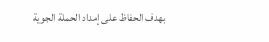بهدف الحفاظ على إمداد الحملة الجوية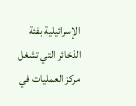الإسرائيلية بفئة الذخائر التي تشغل مركز العمليات في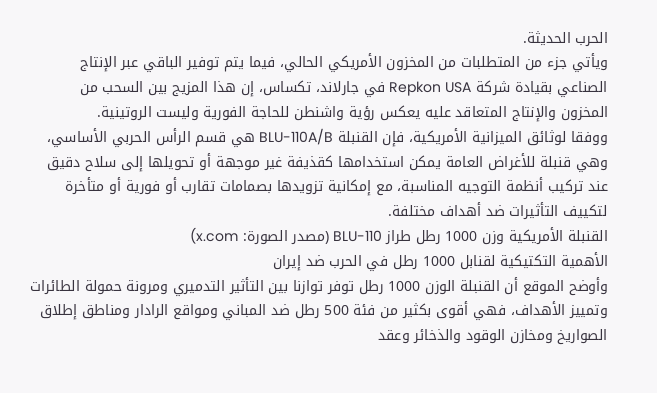الحرب الحديثة.
ويأتي جزء من المتطلبات من المخزون الأمريكي الحالي، فيما يتم توفير الباقي عبر الإنتاج الصناعي بقيادة شركة Repkon USA في جارلاند، تكساس، إن هذا المزيج بين السحب من المخزون والإنتاج المتعاقد عليه يعكس رؤية واشنطن للحاجة الفورية وليست الروتينية.
ووفقا لوثائق الميزانية الأمريكية، فإن القنبلة BLU-110A/B هي قسم الرأس الحربي الأساسي، وهي قنبلة للأغراض العامة يمكن استخدامها كقذيفة غير موجهة أو تحويلها إلى سلاح دقيق عند تركيب أنظمة التوجيه المناسبة، مع إمكانية تزويدها بصمامات تقارب أو فورية أو متأخرة لتكييف التأثيرات ضد أهداف مختلفة.
القنبلة الأمريكية وزن 1000 رطل طراز BLU-110 (مصدر الصورة: x.com)
الأهمية التكتيكية لقنابل 1000 رطل في الحرب ضد إيران
وأوضح الموقع أن القنبلة الوزن 1000 رطل توفر توازنا بين التأثير التدميري ومرونة حمولة الطائرات وتمييز الأهداف، فهي أقوى بكثير من فئة 500 رطل ضد المباني ومواقع الرادار ومناطق إطلاق الصواريخ ومخازن الوقود والذخائر وعقد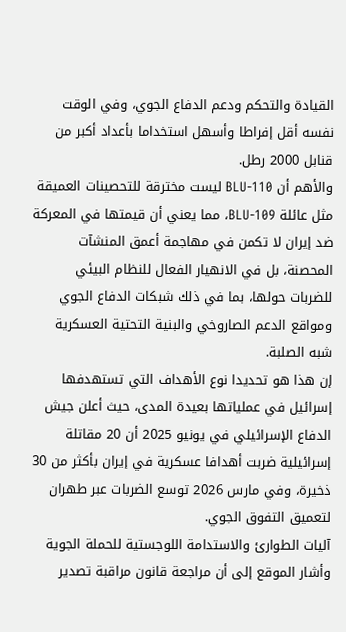القيادة والتحكم ودعم الدفاع الجوي، وفي الوقت نفسه أقل إفراطا وأسهل استخداما بأعداد أكبر من قنابل 2000 رطل.
والأهم أن BLU-110 ليست مخترقة للتحصينات العميقة مثل عائلة BLU-109، مما يعني أن قيمتها في المعركة ضد إيران لا تكمن في مهاجمة أعمق المنشآت المحصنة، بل في الانهيار الفعال للنظام البيئي للضربات حولها، بما في ذلك شبكات الدفاع الجوي ومواقع الدعم الصاروخي والبنية التحتية العسكرية شبه الصلبة.
إن هذا هو تحديدا نوع الأهداف التي تستهدفها إسرائيل في عملياتها بعيدة المدى، حيث أعلن جيش الدفاع الإسرائيلي في يونيو 2025 أن 20 مقاتلة إسرائيلية ضربت أهدافا عسكرية في إيران بأكثر من 30 ذخيرة، وفي مارس 2026 توسع الضربات عبر طهران لتعميق التفوق الجوي.
آليات الطوارئ والاستدامة اللوجستية للحملة الجوية
وأشار الموقع إلى أن مراجعة قانون مراقبة تصدير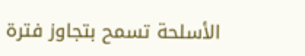الأسلحة تسمح بتجاوز فترة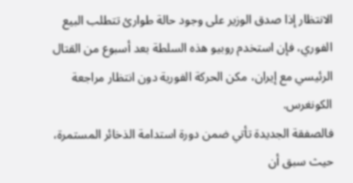الانتظار إذا صدق الوزير على وجود حالة طوارئ تتطلب البيع الفوري، فإن استخدم روبيو هذه السلطة بعد أسبوع من القتال الرئيسي مع إيران، مكن الحركة الفورية دون انتظار مراجعة الكونغرس.
فالصفقة الجديدة تأتي ضمن دورة استدامة الذخائر المستمرة، حيث سبق أن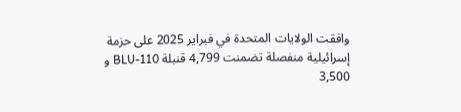وافقت الولايات المتحدة في فبراير 2025 على حزمة إسرائيلية منفصلة تضمنت 4,799 قنبلة BLU-110 و 3,500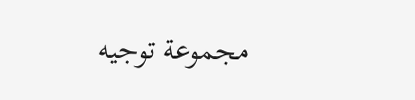مجموعة توجيه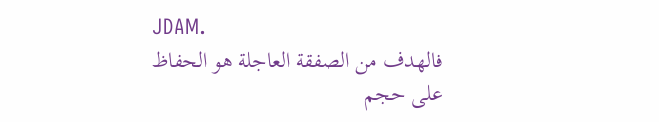JDAM.
فالهدف من الصفقة العاجلة هو الحفاظ على حجم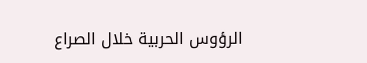الرؤوس الحربية خلال الصراع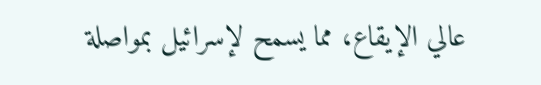عالي الإيقاع، مما يسمح لإسرائيل بمواصلة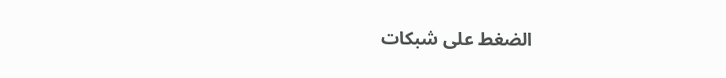الضغط على شبكات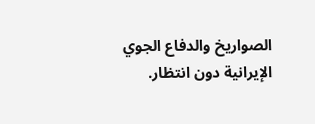الصواريخ والدفاع الجوي الإيرانية دون انتظار.